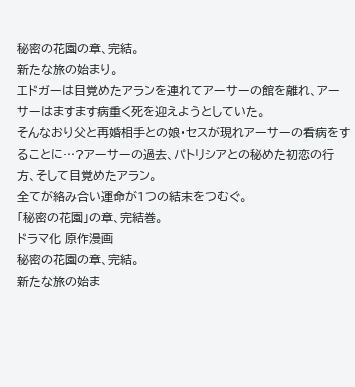秘密の花園の章、完結。
新たな旅の始まり。
エドガーは目覚めたアランを連れてアーサーの館を離れ、アーサーはますます病重く死を迎えようとしていた。
そんなおり父と再婚相手との娘・セスが現れアーサーの看病をすることに…?アーサーの過去、パトリシアとの秘めた初恋の行方、そして目覚めたアラン。
全てが絡み合い運命が1つの結末をつむぐ。
「秘密の花園」の章、完結巻。
ドラマ化 原作漫画
秘密の花園の章、完結。
新たな旅の始ま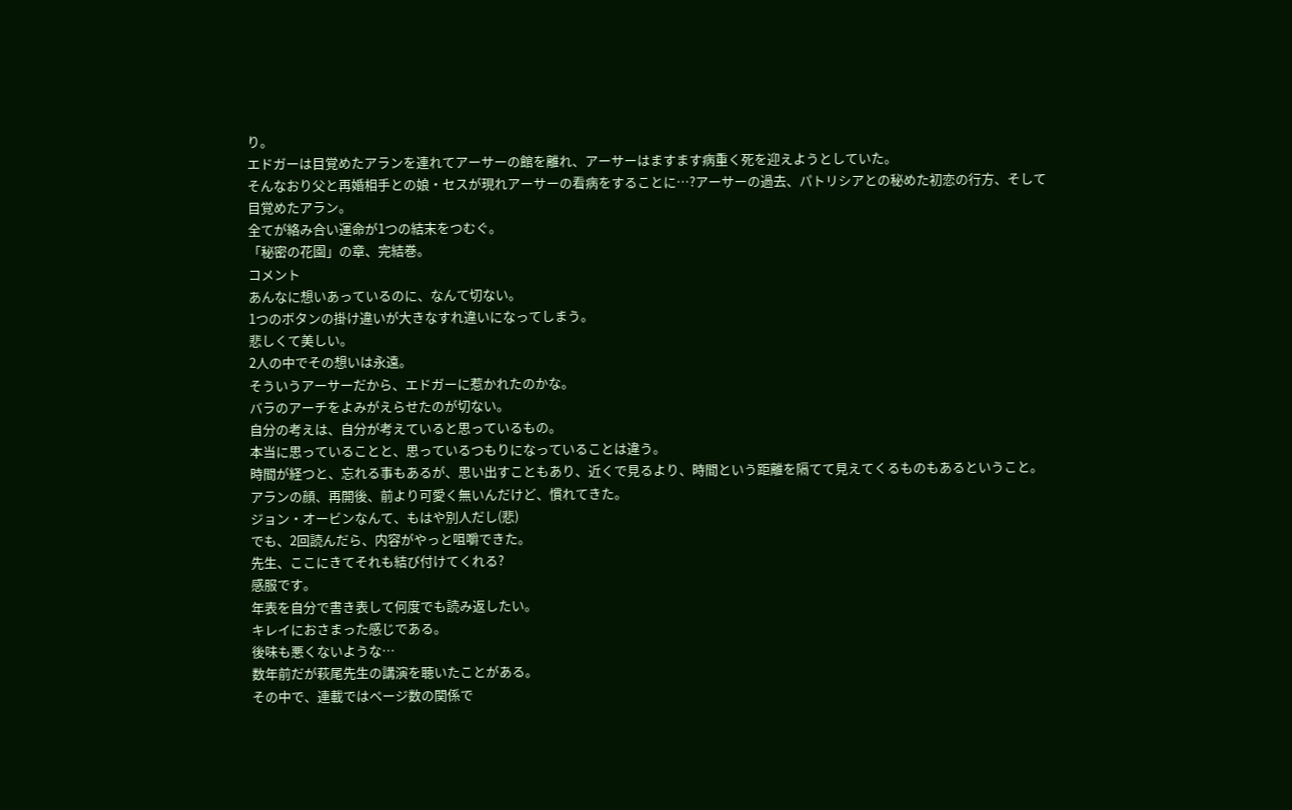り。
エドガーは目覚めたアランを連れてアーサーの館を離れ、アーサーはますます病重く死を迎えようとしていた。
そんなおり父と再婚相手との娘・セスが現れアーサーの看病をすることに…?アーサーの過去、パトリシアとの秘めた初恋の行方、そして目覚めたアラン。
全てが絡み合い運命が1つの結末をつむぐ。
「秘密の花園」の章、完結巻。
コメント
あんなに想いあっているのに、なんて切ない。
1つのボタンの掛け違いが大きなすれ違いになってしまう。
悲しくて美しい。
2人の中でその想いは永遠。
そういうアーサーだから、エドガーに惹かれたのかな。
バラのアーチをよみがえらせたのが切ない。
自分の考えは、自分が考えていると思っているもの。
本当に思っていることと、思っているつもりになっていることは違う。
時間が経つと、忘れる事もあるが、思い出すこともあり、近くで見るより、時間という距離を隔てて見えてくるものもあるということ。
アランの顔、再開後、前より可愛く無いんだけど、慣れてきた。
ジョン・オービンなんて、もはや別人だし(悲)
でも、2回読んだら、内容がやっと咀嚼できた。
先生、ここにきてそれも結び付けてくれる?
感服です。
年表を自分で書き表して何度でも読み返したい。
キレイにおさまった感じである。
後味も悪くないような…
数年前だが萩尾先生の講演を聴いたことがある。
その中で、連載ではページ数の関係で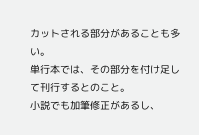カットされる部分があることも多い。
単行本では、その部分を付け足して刊行するとのこと。
小説でも加筆修正があるし、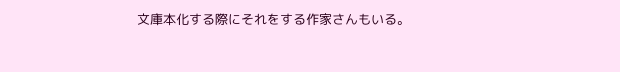文庫本化する際にそれをする作家さんもいる。